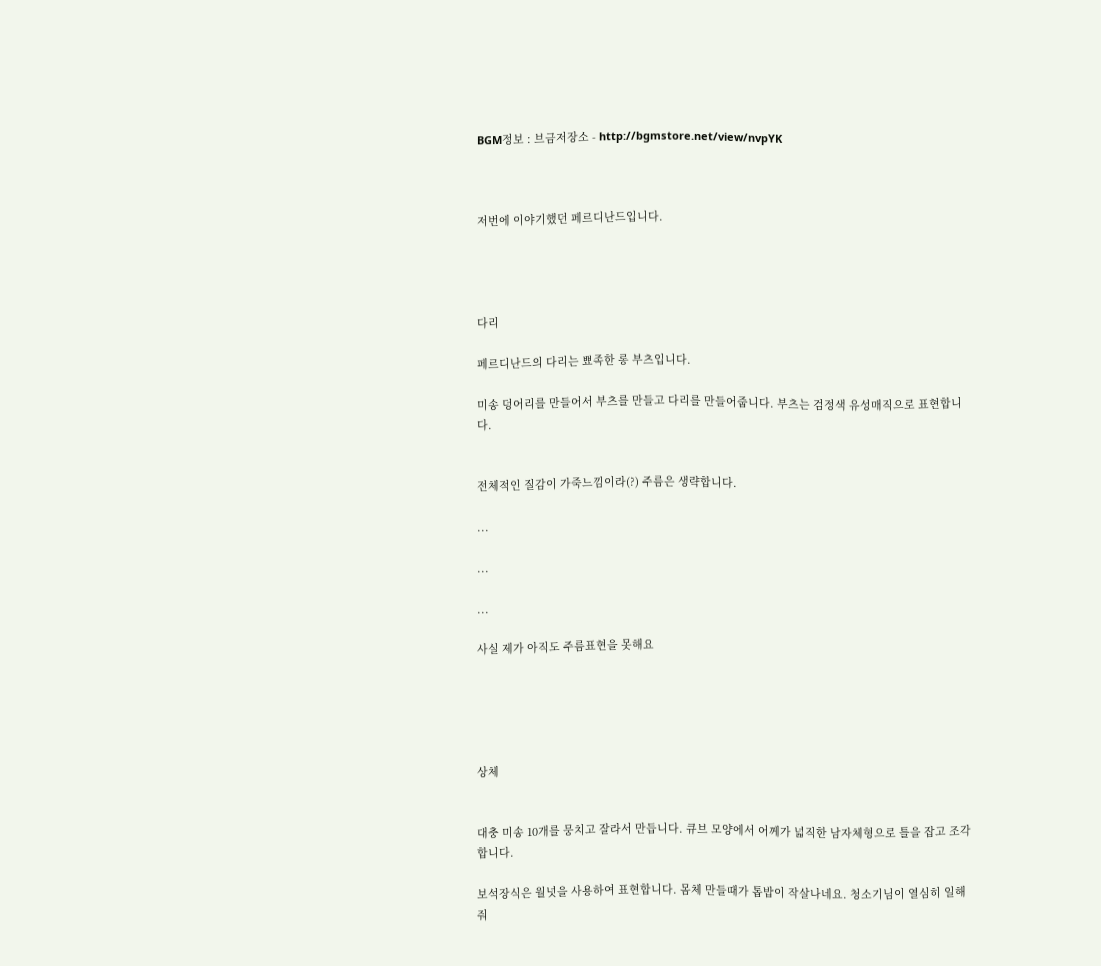BGM정보 : 브금저장소 - http://bgmstore.net/view/nvpYK



저번에 이야기했던 페르디난드입니다.




다리

페르디난드의 다리는 뾰족한 롱 부츠입니다.

미송 덩어리를 만들어서 부츠를 만들고 다리를 만들어줍니다. 부츠는 검정색 유성매직으로 표현합니다.


전체적인 질감이 가죽느낌이라(?) 주름은 생략합니다.

...

...

...

사실 제가 아직도 주름표현을 못해요





상체


대충 미송 10개를 뭉치고 잘라서 만듭니다. 큐브 모양에서 어께가 넓직한 남자체형으로 틀을 잡고 조각합니다.

보석장식은 월넛을 사용하여 표현합니다. 몸체 만들때가 톱밥이 작살나네요. 청소기님이 열심히 일해줘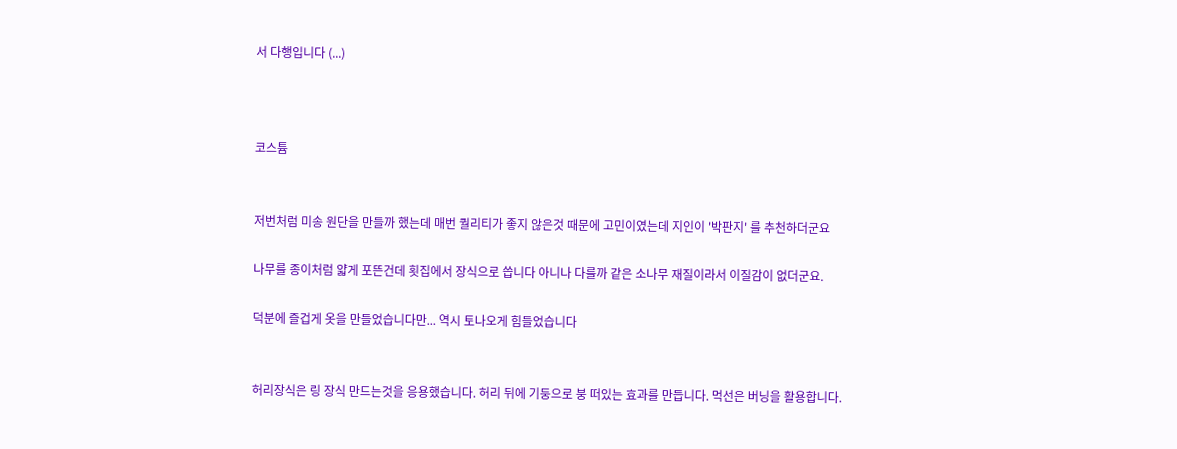서 다행입니다 (...)



코스튬


저번처럼 미송 원단을 만들까 했는데 매번 퀄리티가 좋지 않은것 때문에 고민이였는데 지인이 '박판지' 를 추천하더군요

나무를 종이처럼 얇게 포뜬건데 횟집에서 장식으로 씁니다 아니나 다를까 같은 소나무 재질이라서 이질감이 없더군요.

덕분에 즐겁게 옷을 만들었습니다만... 역시 토나오게 힘들었습니다


허리장식은 링 장식 만드는것을 응용했습니다. 허리 뒤에 기둥으로 붕 떠있는 효과를 만듭니다. 먹선은 버닝을 활용합니다.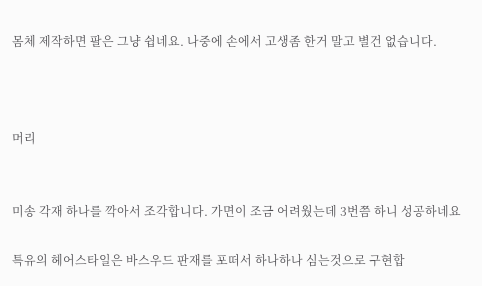몸체 제작하면 팔은 그냥 쉽네요. 나중에 손에서 고생좀 한거 말고 별건 없습니다.



머리


미송 각재 하나를 깍아서 조각합니다. 가면이 조금 어려웠는데 3번쯤 하니 성공하네요

특유의 헤어스타일은 바스우드 판재를 포떠서 하나하나 심는것으로 구현합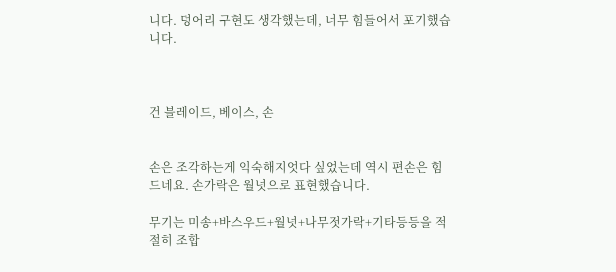니다. 덩어리 구현도 생각했는데, 너무 힘들어서 포기했습니다.



건 블레이드, 베이스, 손


손은 조각하는게 익숙해지엇다 싶었는데 역시 편손은 힘드네요. 손가락은 월넛으로 표현했습니다.

무기는 미송+바스우드+월넛+나무젓가락+기타등등을 적절히 조합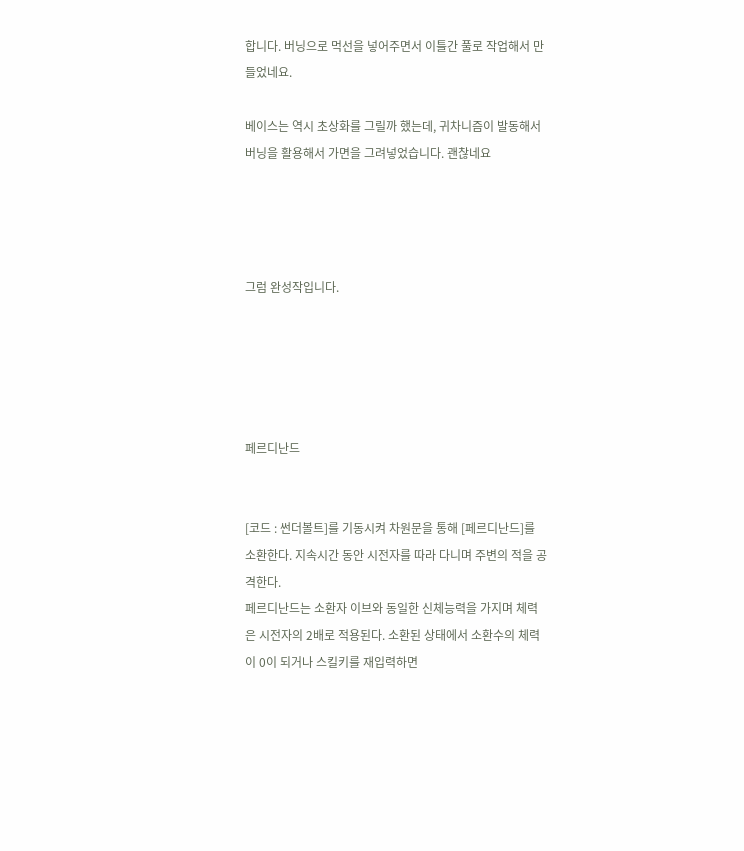합니다. 버닝으로 먹선을 넣어주면서 이틀간 풀로 작업해서 만들었네요.

베이스는 역시 초상화를 그릴까 했는데, 귀차니즘이 발동해서 버닝을 활용해서 가면을 그려넣었습니다. 괜찮네요




그럼 완성작입니다.





페르디난드


[코드 : 썬더볼트]를 기동시켜 차원문을 통해 [페르디난드]를 소환한다. 지속시간 동안 시전자를 따라 다니며 주변의 적을 공격한다.
페르디난드는 소환자 이브와 동일한 신체능력을 가지며 체력은 시전자의 2배로 적용된다. 소환된 상태에서 소환수의 체력이 0이 되거나 스킬키를 재입력하면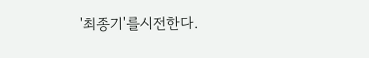'최종기'를시전한다.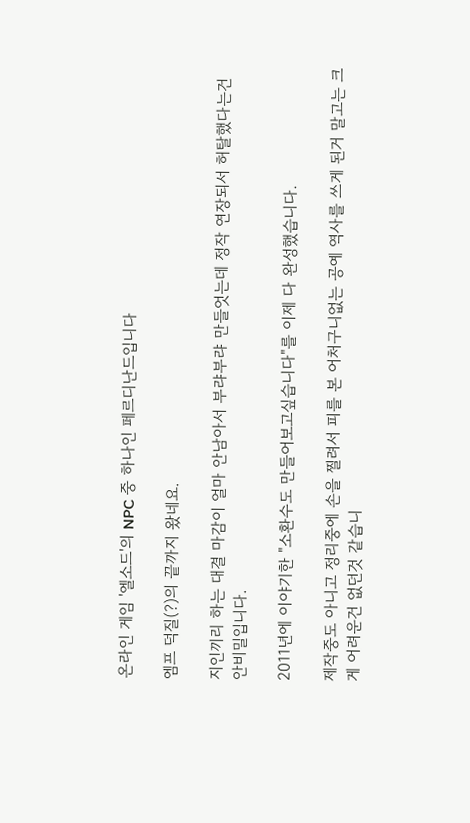온라인 게임 '엘소드'의 NPC 중 하나인 페르디난드입니다

엠프 덕질(?)의 끝까지 왔네요.

지인끼리 하는 대결 마감이 얼마 안남아서 부랴부랴 만들엇는데 정작 연장되서 허탈했다는건 안비밀입니다.

2011년에 이야기한 "소환수도 만들어보고싶습니다"를 이제 다 완성했습니다.

제작중도 아니고 정리중에 손을 찔려서 피를 본 어처구니없는 공예 역사를 쓰게 된거 말고는 크게 어려운건 없던것 같습니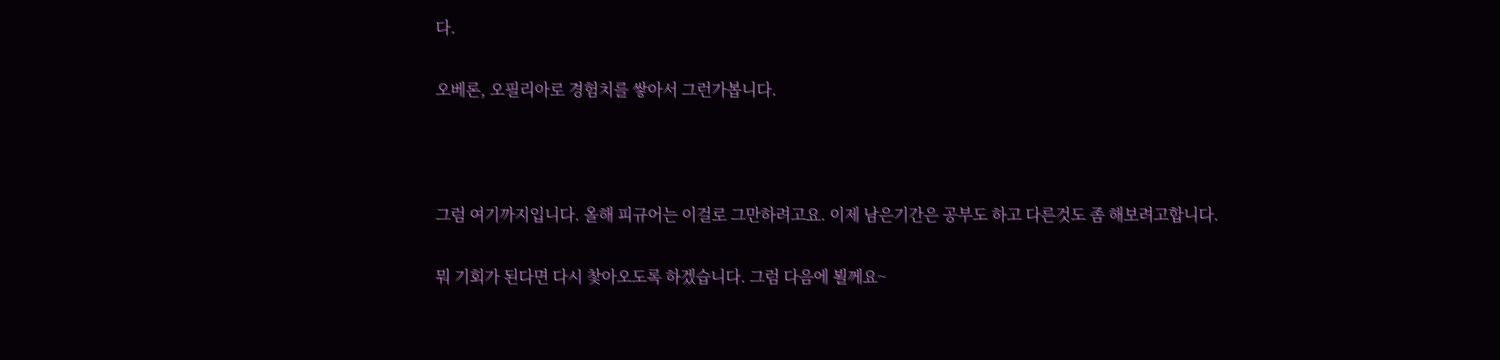다.

오베론, 오필리아로 경험치를 쌓아서 그런가봅니다.



그럼 여기까지입니다. 올해 피규어는 이걸로 그만하려고요. 이제 남은기간은 공부도 하고 다른것도 좀 해보려고합니다.

뭐 기회가 된다면 다시 찿아오도록 하겠습니다. 그럼 다음에 뵐께요~